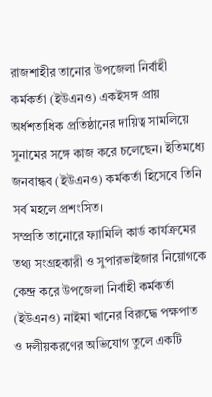রাজশাহীর তানোর উপজেলা নির্বাহী কর্মকর্তা (ইউএনও) একইসঙ্গ প্রায় অর্ধশতাধিক প্রতিষ্ঠানের দায়িত্ব সামলিয়ে সুনামের সঙ্গে কাজ করে চলেছেন। ইতিমধ্যে জনবান্ধব (ইউএনও) কর্মকর্তা হিসেবে তিনি সর্ব মহলে প্রশংসিত।
সম্প্রতি তানোরে ফ্যামিলি কার্ড কার্যক্রমের তথ্য সংগ্রহকারী ও সুপারভাইজার নিয়োগকে কেন্দ্র করে উপজেলা নির্বাহী কর্মকর্তা (ইউএনও) নাইমা খানের বিরুদ্ধে পক্ষপাত ও দলীয়করণের অভিযোগ তুলে একটি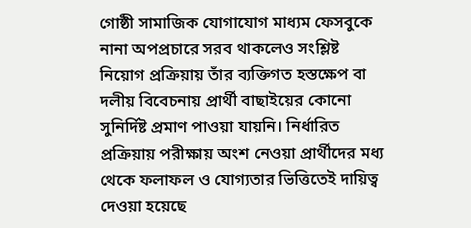গোষ্ঠী সামাজিক যোগাযোগ মাধ্যম ফেসবুকে নানা অপপ্রচারে সরব থাকলেও সংশ্লিষ্ট নিয়োগ প্রক্রিয়ায় তাঁর ব্যক্তিগত হস্তক্ষেপ বা দলীয় বিবেচনায় প্রার্থী বাছাইয়ের কোনো সুনির্দিষ্ট প্রমাণ পাওয়া যায়নি। নির্ধারিত প্রক্রিয়ায় পরীক্ষায় অংশ নেওয়া প্রার্থীদের মধ্য থেকে ফলাফল ও যোগ্যতার ভিত্তিতেই দায়িত্ব দেওয়া হয়েছে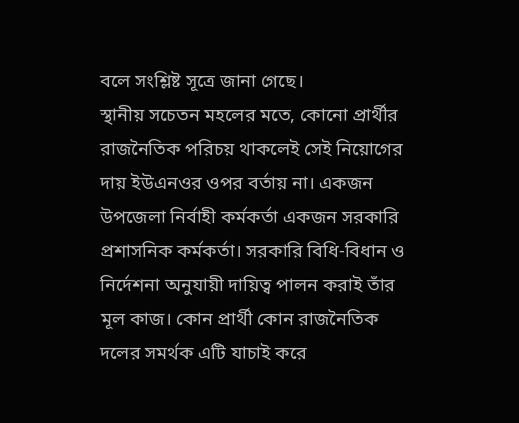বলে সংশ্লিষ্ট সূত্রে জানা গেছে।
স্থানীয় সচেতন মহলের মতে, কোনো প্রার্থীর রাজনৈতিক পরিচয় থাকলেই সেই নিয়োগের দায় ইউএনওর ওপর বর্তায় না। একজন উপজেলা নির্বাহী কর্মকর্তা একজন সরকারি প্রশাসনিক কর্মকর্তা। সরকারি বিধি-বিধান ও নির্দেশনা অনুযায়ী দায়িত্ব পালন করাই তাঁর মূল কাজ। কোন প্রার্থী কোন রাজনৈতিক দলের সমর্থক এটি যাচাই করে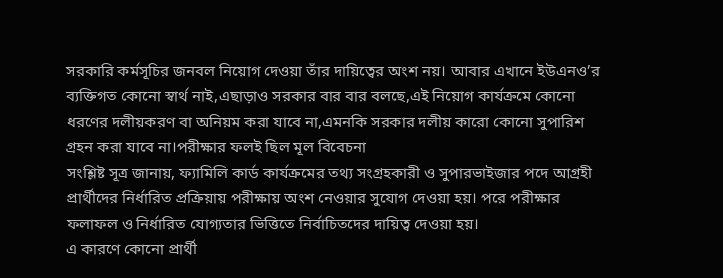সরকারি কর্মসূচির জনবল নিয়োগ দেওয়া তাঁর দায়িত্বের অংশ নয়। আবার এখানে ইউএনও’র ব্যক্তিগত কোনো স্বার্থ নাই,এছাড়াও সরকার বার বার বলছে,এই নিয়োগ কার্যক্রমে কোনো ধরণের দলীয়করণ বা অনিয়ম করা যাবে না,এমনকি সরকার দলীয় কারো কোনো সুপারিশ গ্রহন করা যাবে না।পরীক্ষার ফলই ছিল মূল বিবেচনা
সংশ্লিষ্ট সূত্র জানায়, ফ্যামিলি কার্ড কার্যক্রমের তথ্য সংগ্রহকারী ও সুপারভাইজার পদে আগ্রহী প্রার্থীদের নির্ধারিত প্রক্রিয়ায় পরীক্ষায় অংশ নেওয়ার সুযোগ দেওয়া হয়। পরে পরীক্ষার ফলাফল ও নির্ধারিত যোগ্যতার ভিত্তিতে নির্বাচিতদের দায়িত্ব দেওয়া হয়।
এ কারণে কোনো প্রার্থী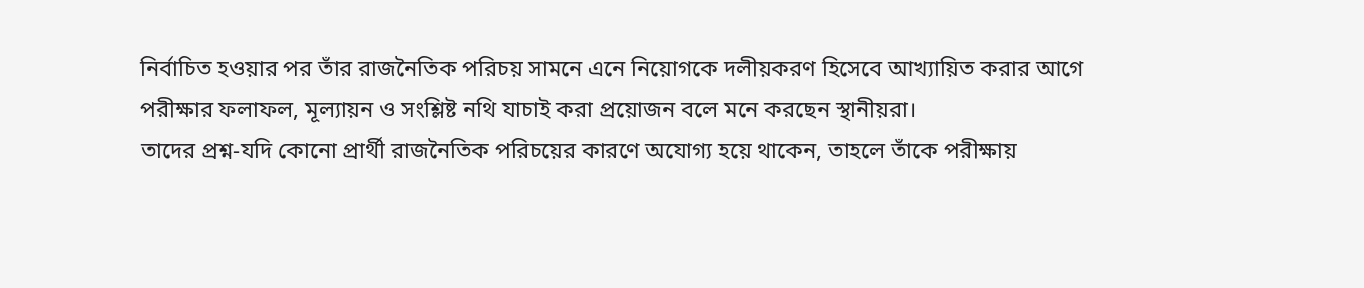নির্বাচিত হওয়ার পর তাঁর রাজনৈতিক পরিচয় সামনে এনে নিয়োগকে দলীয়করণ হিসেবে আখ্যায়িত করার আগে পরীক্ষার ফলাফল, মূল্যায়ন ও সংশ্লিষ্ট নথি যাচাই করা প্রয়োজন বলে মনে করছেন স্থানীয়রা।
তাদের প্রশ্ন-যদি কোনো প্রার্থী রাজনৈতিক পরিচয়ের কারণে অযোগ্য হয়ে থাকেন, তাহলে তাঁকে পরীক্ষায়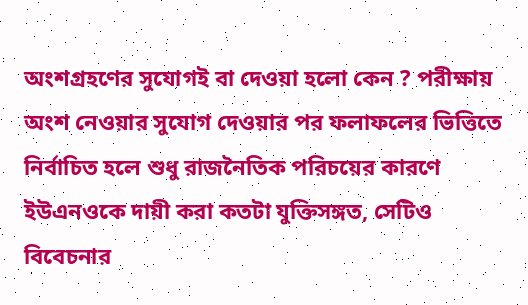অংশগ্রহণের সুযোগই বা দেওয়া হলো কেন ? পরীক্ষায় অংশ নেওয়ার সুযোগ দেওয়ার পর ফলাফলের ভিত্তিতে নির্বাচিত হলে শুধু রাজনৈতিক পরিচয়ের কারণে ইউএনওকে দায়ী করা কতটা যুক্তিসঙ্গত, সেটিও বিবেচনার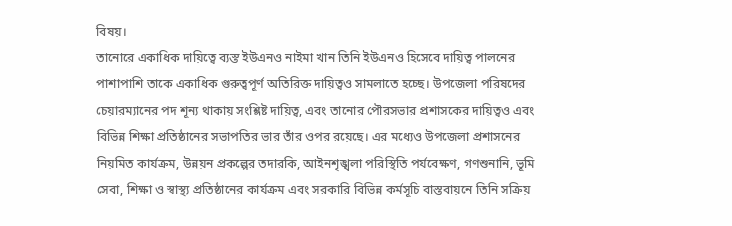বিষয়।
তানোরে একাধিক দায়িত্বে ব্যস্ত ইউএনও নাইমা খান তিনি ইউএনও হিসেবে দায়িত্ব পালনের পাশাপাশি তাকে একাধিক গুরুত্বপূর্ণ অতিরিক্ত দায়িত্বও সামলাতে হচ্ছে। উপজেলা পরিষদের চেয়ারম্যানের পদ শূন্য থাকায় সংশ্লিষ্ট দায়িত্ব, এবং তানোর পৌরসভার প্রশাসকের দায়িত্বও এবং বিভিন্ন শিক্ষা প্রতিষ্ঠানের সভাপতির ভার তাঁর ওপর রয়েছে। এর মধ্যেও উপজেলা প্রশাসনের নিয়মিত কার্যক্রম, উন্নয়ন প্রকল্পের তদারকি, আইনশৃঙ্খলা পরিস্থিতি পর্যবেক্ষণ, গণশুনানি, ভূমি সেবা, শিক্ষা ও স্বাস্থ্য প্রতিষ্ঠানের কার্যক্রম এবং সরকারি বিভিন্ন কর্মসূচি বাস্তবায়নে তিনি সক্রিয়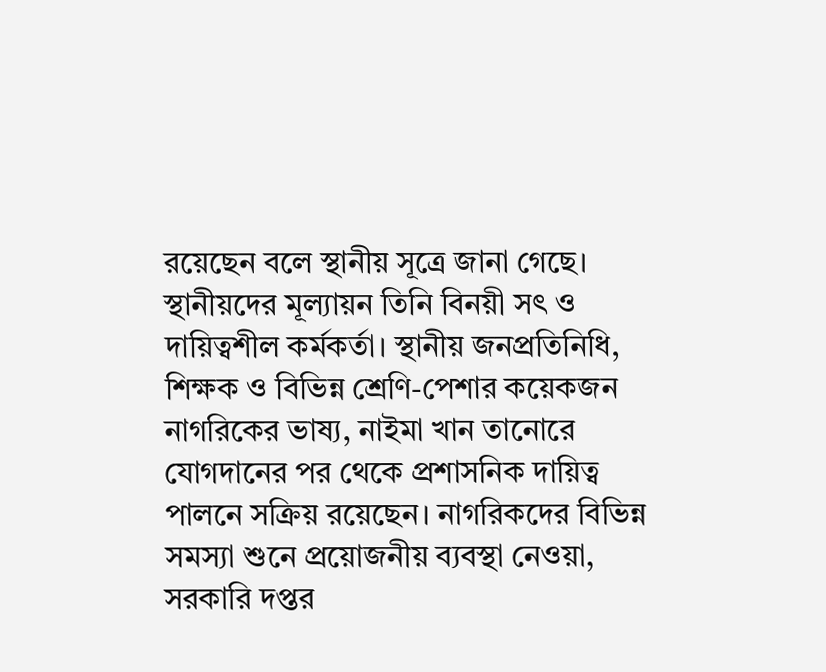রয়েছেন বলে স্থানীয় সূত্রে জানা গেছে।
স্থানীয়দের মূল্যায়ন তিনি বিনয়ী সৎ ও দায়িত্বশীল কর্মকর্তা। স্থানীয় জনপ্রতিনিধি, শিক্ষক ও বিভিন্ন শ্রেণি-পেশার কয়েকজন নাগরিকের ভাষ্য, নাইমা খান তানোরে যোগদানের পর থেকে প্রশাসনিক দায়িত্ব পালনে সক্রিয় রয়েছেন। নাগরিকদের বিভিন্ন সমস্যা শুনে প্রয়োজনীয় ব্যবস্থা নেওয়া, সরকারি দপ্তর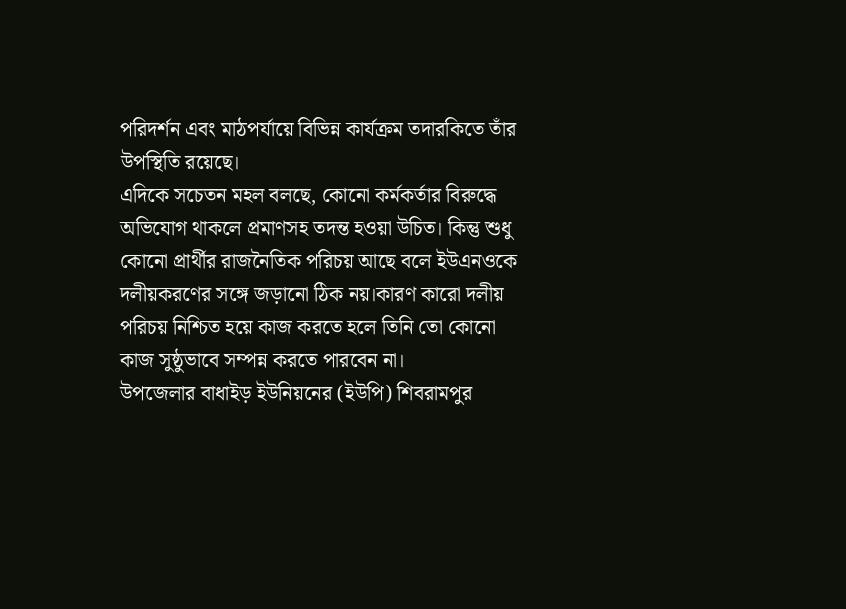পরিদর্শন এবং মাঠপর্যায়ে বিভিন্ন কার্যক্রম তদারকিতে তাঁর উপস্থিতি রয়েছে।
এদিকে সচেতন মহল বলছে, কোনো কর্মকর্তার বিরুদ্ধে অভিযোগ থাকলে প্রমাণসহ তদন্ত হওয়া উচিত। কিন্তু শুধু কোনো প্রার্থীর রাজনৈতিক পরিচয় আছে বলে ইউএনওকে দলীয়করণের সঙ্গে জড়ানো ঠিক নয়।কারণ কারো দলীয় পরিচয় নিশ্চিত হয়ে কাজ করতে হলে তিনি তো কোনো কাজ সুষ্ঠুভাবে সম্পন্ন করতে পারবেন না।
উপজেলার বাধাইড় ইউনিয়নের (ইউপি) শিবরামপুর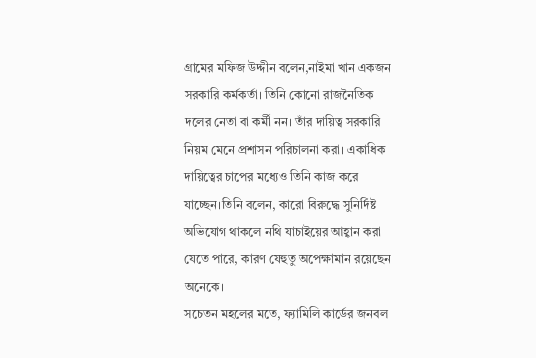গ্রামের মফিজ উদ্দীন বলেন,নাইমা খান একজন সরকারি কর্মকর্তা। তিনি কোনো রাজনৈতিক দলের নেতা বা কর্মী নন। তাঁর দায়িত্ব সরকারি নিয়ম মেনে প্রশাসন পরিচালনা করা। একাধিক দায়িত্বের চাপের মধ্যেও তিনি কাজ করে যাচ্ছেন।তিনি বলেন, কারো বিরুদ্ধে সুনির্দিষ্ট অভিযোগ থাকলে নথি যাচাইয়ের আহ্বান করা যেতে পারে, কারণ যেহুতু অপেক্ষামান রয়েছেন অনেকে।
সচেতন মহলের মতে, ফ্যামিলি কার্ডের জনবল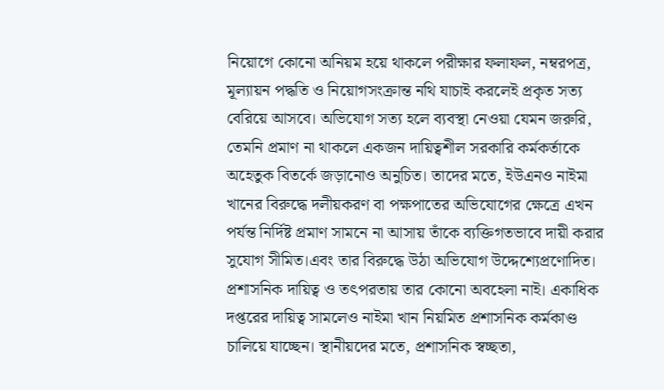নিয়োগে কোনো অনিয়ম হয়ে থাকলে পরীক্ষার ফলাফল, নম্বরপত্র, মূল্যায়ন পদ্ধতি ও নিয়োগসংক্রান্ত নথি যাচাই করলেই প্রকৃত সত্য বেরিয়ে আসবে। অভিযোগ সত্য হলে ব্যবস্থা নেওয়া যেমন জরুরি, তেমনি প্রমাণ না থাকলে একজন দায়িত্বশীল সরকারি কর্মকর্তাকে অহেতুক বিতর্কে জড়ানোও অনুচিত। তাদের মতে, ইউএনও নাইমা খানের বিরুদ্ধে দলীয়করণ বা পক্ষপাতের অভিযোগের ক্ষেত্রে এখন পর্যন্ত নির্দিষ্ট প্রমাণ সামনে না আসায় তাঁকে ব্যক্তিগতভাবে দায়ী করার সুযোগ সীমিত।এবং তার বিরুদ্ধে উঠা অভিযোগ উদ্দেশ্যেপ্রণোদিত।
প্রশাসনিক দায়িত্ব ও তৎপরতায় তার কোনো অবহেলা নাই। একাধিক দপ্তরের দায়িত্ব সামলেও নাইমা খান নিয়মিত প্রশাসনিক কর্মকাণ্ড চালিয়ে যাচ্ছেন। স্থানীয়দের মতে, প্রশাসনিক স্বচ্ছতা,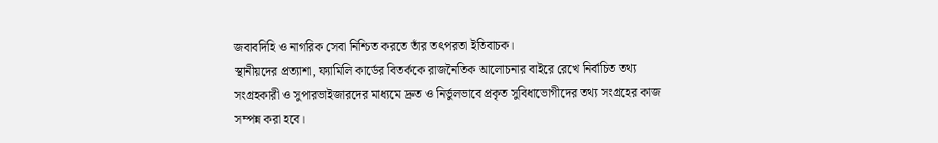জবাবদিহি ও নাগরিক সেবা নিশ্চিত করতে তাঁর তৎপরতা ইতিবাচক।
স্থানীয়দের প্রত্যাশা, ফ্যামিলি কার্ডের বিতর্ককে রাজনৈতিক আলোচনার বাইরে রেখে নির্বাচিত তথ্য সংগ্রহকারী ও সুপারভাইজারদের মাধ্যমে দ্রুত ও নির্ভুলভাবে প্রকৃত সুবিধাভোগীদের তথ্য সংগ্রহের কাজ সম্পন্ন করা হবে।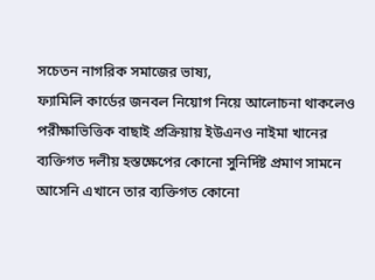সচেতন নাগরিক সমাজের ভাষ্য,
ফ্যামিলি কার্ডের জনবল নিয়োগ নিয়ে আলোচনা থাকলেও পরীক্ষাভিত্তিক বাছাই প্রক্রিয়ায় ইউএনও নাইমা খানের ব্যক্তিগত দলীয় হস্তক্ষেপের কোনো সুনির্দিষ্ট প্রমাণ সামনে আসেনি এখানে তার ব্যক্তিগত কোনো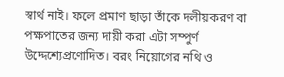স্বার্থ নাই। ফলে প্রমাণ ছাড়া তাঁকে দলীয়করণ বা পক্ষপাতের জন্য দায়ী করা এটা সম্পুর্ণ উদ্দেশ্যেপ্রণোদিত। বরং নিয়োগের নথি ও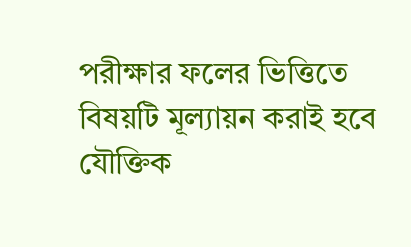পরীক্ষার ফলের ভিত্তিতে বিষয়টি মূল্যায়ন করাই হবে যৌক্তিক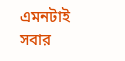এমনটাই সবার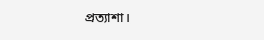প্রত্যাশা।